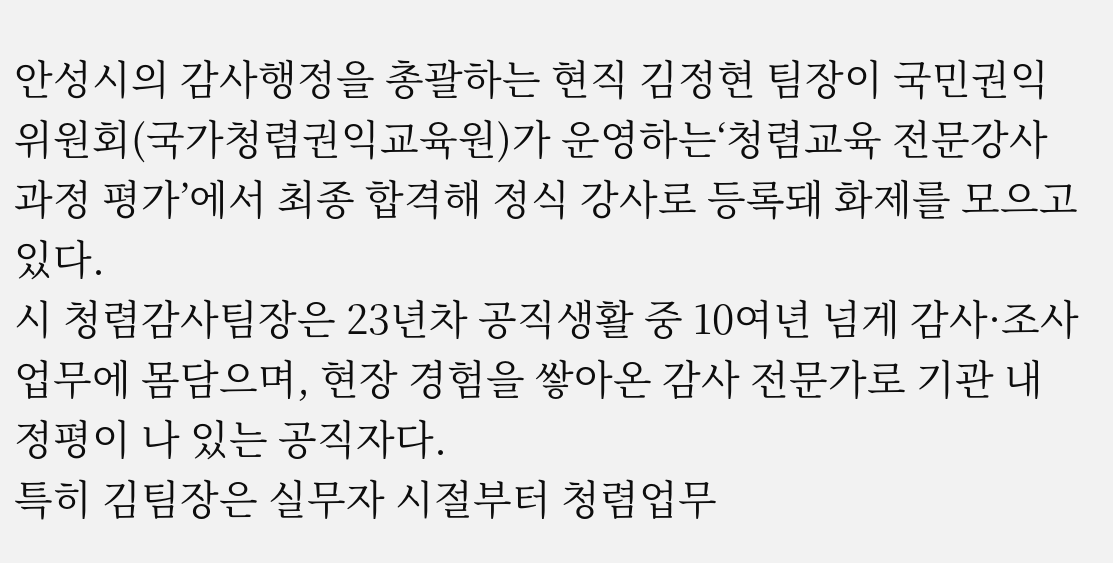안성시의 감사행정을 총괄하는 현직 김정현 팀장이 국민권익위원회(국가청렴권익교육원)가 운영하는‘청렴교육 전문강사과정 평가’에서 최종 합격해 정식 강사로 등록돼 화제를 모으고 있다.
시 청렴감사팀장은 23년차 공직생활 중 10여년 넘게 감사·조사 업무에 몸담으며, 현장 경험을 쌓아온 감사 전문가로 기관 내 정평이 나 있는 공직자다.
특히 김팀장은 실무자 시절부터 청렴업무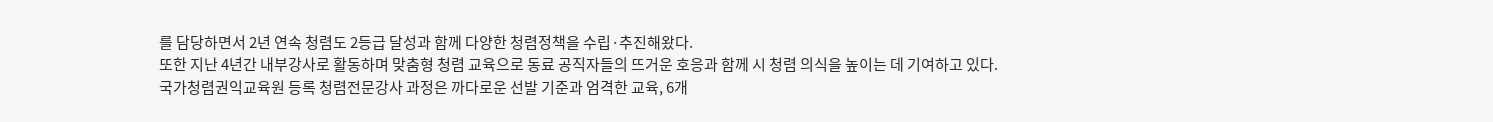를 담당하면서 2년 연속 청렴도 2등급 달성과 함께 다양한 청렴정책을 수립·추진해왔다.
또한 지난 4년간 내부강사로 활동하며 맞춤형 청렴 교육으로 동료 공직자들의 뜨거운 호응과 함께 시 청렴 의식을 높이는 데 기여하고 있다.
국가청렴권익교육원 등록 청렴전문강사 과정은 까다로운 선발 기준과 엄격한 교육, 6개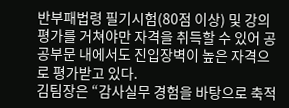반부패법령 필기시험(80점 이상) 및 강의평가를 거쳐야만 자격을 취득할 수 있어 공공부문 내에서도 진입장벽이 높은 자격으로 평가받고 있다.
김팀장은 “감사실무 경험을 바탕으로 축적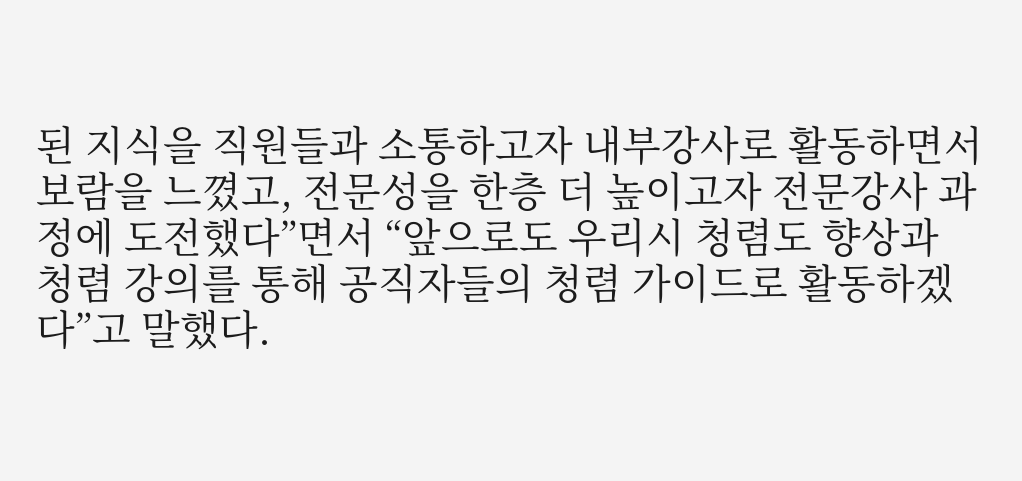된 지식을 직원들과 소통하고자 내부강사로 활동하면서 보람을 느꼈고, 전문성을 한층 더 높이고자 전문강사 과정에 도전했다”면서 “앞으로도 우리시 청렴도 향상과 청렴 강의를 통해 공직자들의 청렴 가이드로 활동하겠다”고 말했다.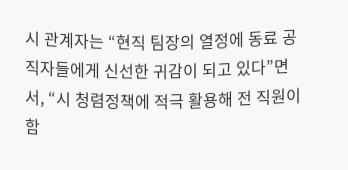시 관계자는 “현직 팀장의 열정에 동료 공직자들에게 신선한 귀감이 되고 있다”면서, “시 청렴정책에 적극 활용해 전 직원이 함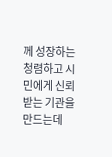께 성장하는 청렴하고 시민에게 신뢰받는 기관을 만드는데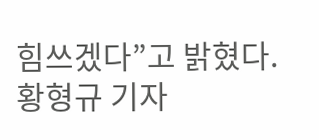힘쓰겠다”고 밝혔다.
황형규 기자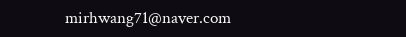mirhwang71@naver.com